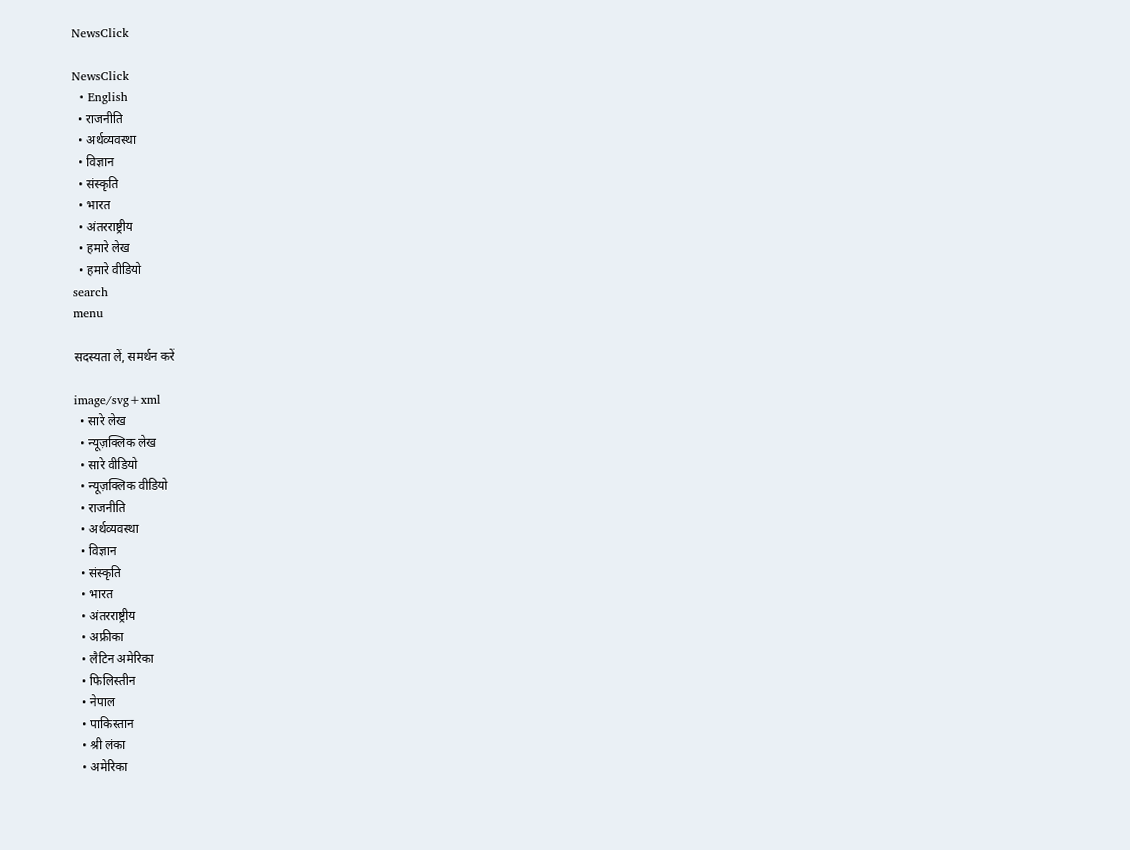NewsClick

NewsClick
  • English
  • राजनीति
  • अर्थव्यवस्था
  • विज्ञान
  • संस्कृति
  • भारत
  • अंतरराष्ट्रीय
  • हमारे लेख
  • हमारे वीडियो
search
menu

सदस्यता लें, समर्थन करें

image/svg+xml
  • सारे लेख
  • न्यूज़क्लिक लेख
  • सारे वीडियो
  • न्यूज़क्लिक वीडियो
  • राजनीति
  • अर्थव्यवस्था
  • विज्ञान
  • संस्कृति
  • भारत
  • अंतरराष्ट्रीय
  • अफ्रीका
  • लैटिन अमेरिका
  • फिलिस्तीन
  • नेपाल
  • पाकिस्तान
  • श्री लंका
  • अमेरिका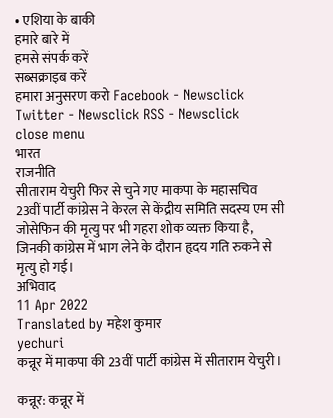• एशिया के बाकी
हमारे बारे में
हमसे संपर्क करें
सब्सक्राइब करें
हमारा अनुसरण करो Facebook - Newsclick Twitter - Newsclick RSS - Newsclick
close menu
भारत
राजनीति
सीताराम येचुरी फिर से चुने गए माकपा के महासचिव
23वीं पार्टी कांग्रेस ने केरल से केंद्रीय समिति सदस्य एम सी जोसेफिन की मृत्यु पर भी गहरा शोक व्यक्त किया है, जिनकी कांग्रेस में भाग लेने के दौरान हृदय गति रुकने से मृत्यु हो गई।
अभिवाद
11 Apr 2022
Translated by महेश कुमार
yechuri
कन्नूर में माकपा की 23वीं पार्टी कांग्रेस में सीताराम येचुरी।

कन्नूर: कन्नूर में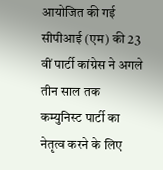आयोजित की गई सीपीआई (एम) की 23 वीं पार्टी कांग्रेस ने अगले तीन साल तक कम्युनिस्ट पार्टी का नेतृत्व करने के लिए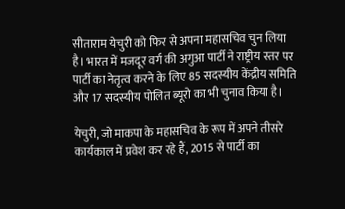सीताराम येचुरी को फिर से अपना महासचिव चुन लिया है। भारत में मजदूर वर्ग की अगुआ पार्टी ने राष्ट्रीय स्तर पर पार्टी का नेतृत्व करने के लिए 85 सदस्यीय केंद्रीय समिति और 17 सदस्यीय पोलित ब्यूरो का भी चुनाव किया है।

येचुरी, जो माकपा के महासचिव के रूप में अपने तीसरे कार्यकाल में प्रवेश कर रहे हैं, 2015 से पार्टी का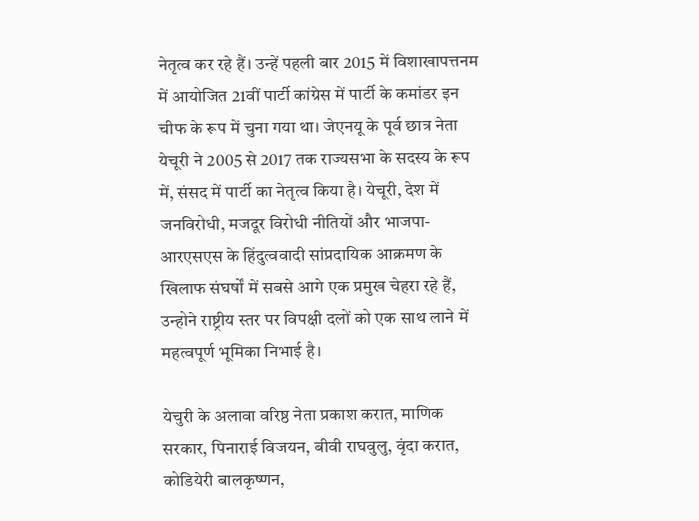नेतृत्व कर रहे हैं। उन्हें पहली बार 2015 में विशाखापत्तनम में आयोजित 21वीं पार्टी कांग्रेस में पार्टी के कमांडर इन चीफ के रूप में चुना गया था। जेएनयू के पूर्व छात्र नेता येचूरी ने 2005 से 2017 तक राज्यसभा के सदस्य के रूप में, संसद में पार्टी का नेतृत्व किया है। येचूरी, देश में जनविरोधी, मजदूर विरोधी नीतियों और भाजपा-आरएसएस के हिंदुत्ववादी सांप्रदायिक आक्रमण के खिलाफ संघर्षों में सबसे आगे एक प्रमुख चेहरा रहे हैं, उन्होने राष्ट्रीय स्तर पर विपक्षी दलों को एक साथ लाने में महत्वपूर्ण भूमिका निभाई है।

येचुरी के अलावा वरिष्ठ नेता प्रकाश करात, माणिक सरकार, पिनाराई विजयन, बीवी राघवुलु, वृंदा करात, कोडियेरी बालकृष्णन,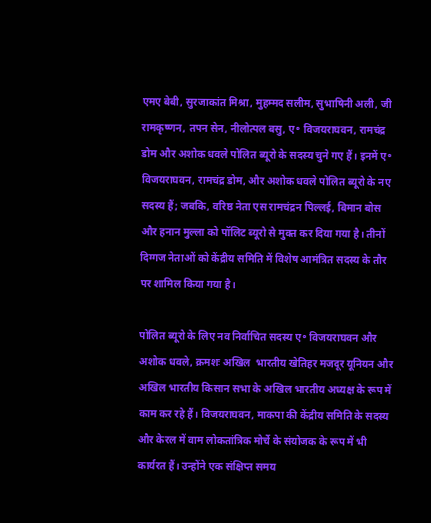एमए बेबी, सुरजाकांत मिश्रा, मुहम्मद सलीम, सुभाषिनी अली, जी रामकृष्णन, तपन सेन, नीलोत्पल बसु, ए॰ विजयराघवन, रामचंद्र डोम और अशोक धवले पोलित ब्यूरो के सदस्य चुने गए हैं। इनमें ए॰ विजयराघवन, रामचंद्र डोम, और अशोक धवले पोलित ब्यूरो के नए सदस्य हैं; जबकि, वरिष्ठ नेता एस रामचंद्रन पिल्लई, बिमान बोस और हनान मुल्ला को पॉलिट ब्यूरो से मुक्त कर दिया गया है। तीनों दिग्गज नेताओं को केंद्रीय समिति में विशेष आमंत्रित सदस्य के तौर पर शामिल किया गया है।

पोलित ब्यूरो के लिए नव निर्वाचित सदस्य ए॰ विजयराघवन और अशोक धवले, क्रमशः अखिल  भारतीय खेतिहर मजदूर यूनियन और अखिल भारतीय किसान सभा के अखिल भारतीय अध्यक्ष के रूप में काम कर रहे हैं। विजयराघवन, माकपा की केंद्रीय समिति के सदस्य और केरल में वाम लोकतांत्रिक मोर्चे के संयोजक के रूप में भी कार्यरत हैं। उन्होंने एक संक्षिप्त समय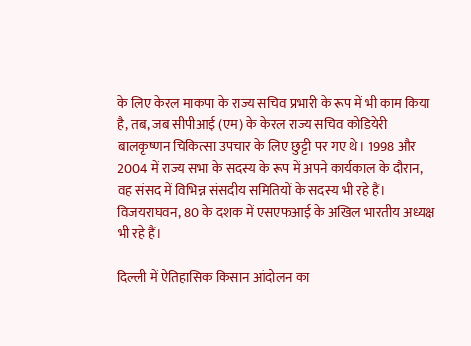के लिए केरल माकपा के राज्य सचिव प्रभारी के रूप में भी काम किया है, तब, जब सीपीआई (एम) के केरल राज्य सचिव कोडियेरी बालकृष्णन चिकित्सा उपचार के लिए छुट्टी पर गए थे। 1998 और 2004 में राज्य सभा के सदस्य के रूप में अपने कार्यकाल के दौरान, वह संसद में विभिन्न संसदीय समितियों के सदस्य भी रहे हैं। विजयराघवन, 80 के दशक में एसएफआई के अखिल भारतीय अध्यक्ष भी रहे हैं।

दिल्ली में ऐतिहासिक किसान आंदोलन का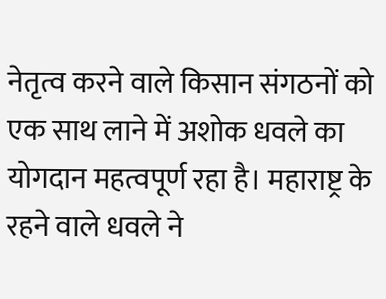नेतृत्व करने वाले किसान संगठनों को एक साथ लाने में अशोक धवले का योगदान महत्वपूर्ण रहा है। महाराष्ट्र के रहने वाले धवले ने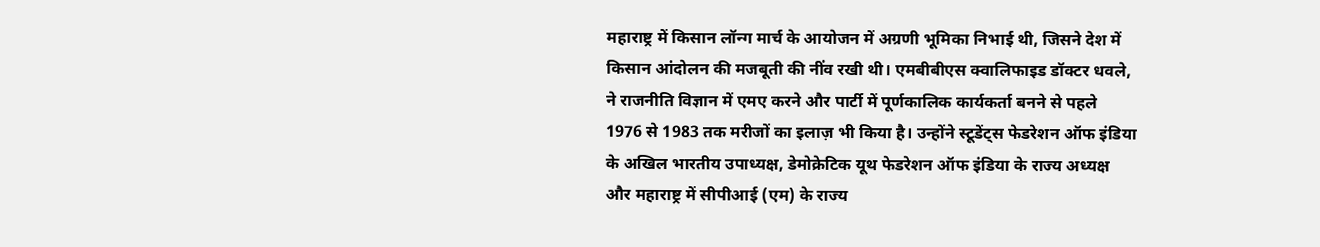महाराष्ट्र में किसान लॉन्ग मार्च के आयोजन में अग्रणी भूमिका निभाई थी, जिसने देश में किसान आंदोलन की मजबूती की नींव रखी थी। एमबीबीएस क्वालिफाइड डॉक्टर धवले, ने राजनीति विज्ञान में एमए करने और पार्टी में पूर्णकालिक कार्यकर्ता बनने से पहले 1976 से 1983 तक मरीजों का इलाज़ भी किया है। उन्होंने स्टूडेंट्स फेडरेशन ऑफ इंडिया के अखिल भारतीय उपाध्यक्ष, डेमोक्रेटिक यूथ फेडरेशन ऑफ इंडिया के राज्य अध्यक्ष और महाराष्ट्र में सीपीआई (एम) के राज्य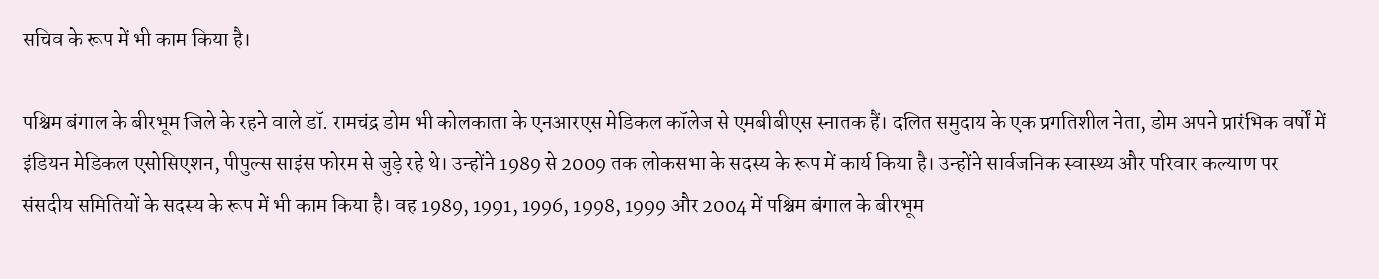सचिव के रूप में भी काम किया है।

पश्चिम बंगाल के बीरभूम जिले के रहने वाले डॉ. रामचंद्र डोम भी कोलकाता के एनआरएस मेडिकल कॉलेज से एमबीबीएस स्नातक हैं। दलित समुदाय के एक प्रगतिशील नेता, डोम अपने प्रारंभिक वर्षों में इंडियन मेडिकल एसोसिएशन, पीपुल्स साइंस फोरम से जुड़े रहे थे। उन्होंने 1989 से 2009 तक लोकसभा के सदस्य के रूप में कार्य किया है। उन्होंने सार्वजनिक स्वास्थ्य और परिवार कल्याण पर संसदीय समितियों के सदस्य के रूप में भी काम किया है। वह 1989, 1991, 1996, 1998, 1999 और 2004 में पश्चिम बंगाल के बीरभूम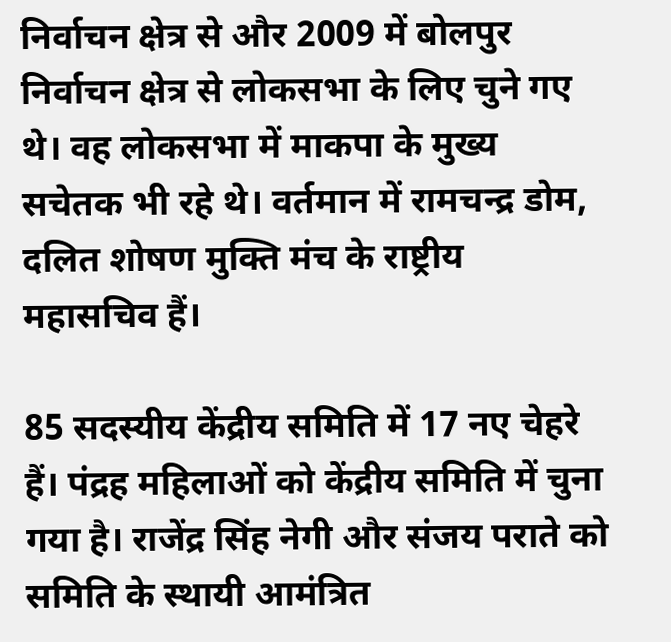निर्वाचन क्षेत्र से और 2009 में बोलपुर निर्वाचन क्षेत्र से लोकसभा के लिए चुने गए थे। वह लोकसभा में माकपा के मुख्य सचेतक भी रहे थे। वर्तमान में रामचन्द्र डोम, दलित शोषण मुक्ति मंच के राष्ट्रीय महासचिव हैं।

85 सदस्यीय केंद्रीय समिति में 17 नए चेहरे हैं। पंद्रह महिलाओं को केंद्रीय समिति में चुना गया है। राजेंद्र सिंह नेगी और संजय पराते को समिति के स्थायी आमंत्रित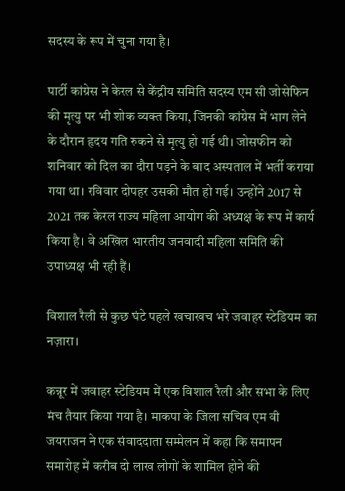सदस्य के रूप में चुना गया है।

पार्टी कांग्रेस ने केरल से केंद्रीय समिति सदस्य एम सी जोसेफिन की मृत्यु पर भी शोक व्यक्त किया, जिनकी कांग्रेस में भाग लेने के दौरान हृदय गति रुकने से मृत्यु हो गई थी। जोसफीन को शनिवार को दिल का दौरा पड़ने के बाद अस्पताल में भर्ती कराया गया था। रविवार दोपहर उसकी मौत हो गई। उन्होंने 2017 से 2021 तक केरल राज्य महिला आयोग की अध्यक्ष के रूप में कार्य किया है। वे अखिल भारतीय जनवादी महिला समिति की उपाध्यक्ष भी रही हैं।

विशाल रैली से कुछ घंटे पहले खचाखच भरे जवाहर स्टेडियम का नज़ारा।

कन्नूर में जवाहर स्टेडियम में एक विशाल रैली और सभा के लिए मंच तैयार किया गया है। माकपा के जिला सचिव एम वी जयराजन ने एक संवाददाता सम्मेलन में कहा कि समापन समारोह में करीब दो लाख लोगों के शामिल होने की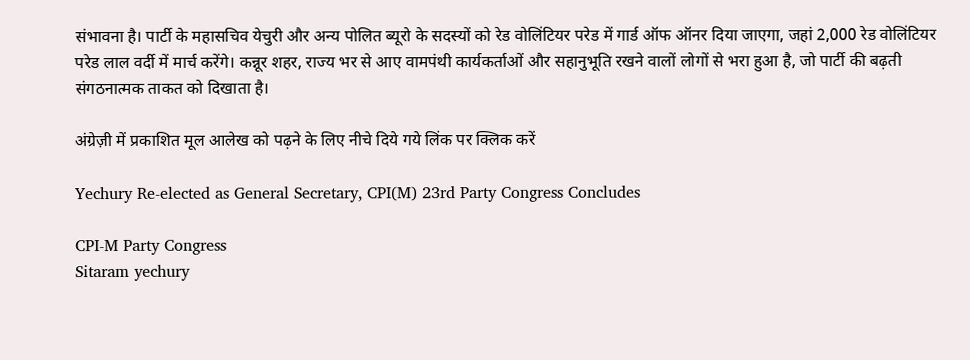संभावना है। पार्टी के महासचिव येचुरी और अन्य पोलित ब्यूरो के सदस्यों को रेड वोलिंटियर परेड में गार्ड ऑफ ऑनर दिया जाएगा, जहां 2,000 रेड वोलिंटियर परेड लाल वर्दी में मार्च करेंगे। कन्नूर शहर, राज्य भर से आए वामपंथी कार्यकर्ताओं और सहानुभूति रखने वालों लोगों से भरा हुआ है, जो पार्टी की बढ़ती संगठनात्मक ताकत को दिखाता है।

अंग्रेज़ी में प्रकाशित मूल आलेख को पढ़ने के लिए नीचे दिये गये लिंक पर क्लिक करें

Yechury Re-elected as General Secretary, CPI(M) 23rd Party Congress Concludes

CPI-M Party Congress
Sitaram yechury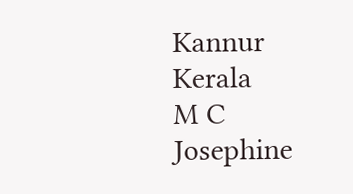Kannur
Kerala
M C Josephine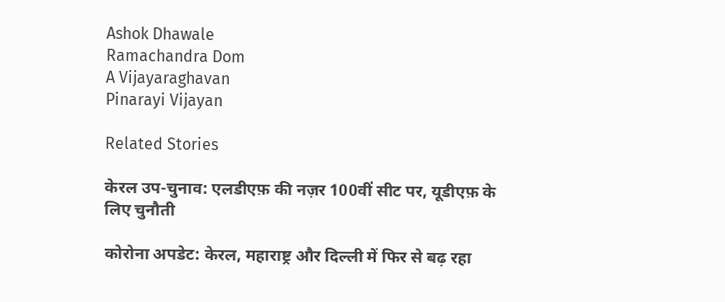Ashok Dhawale
Ramachandra Dom
A Vijayaraghavan
Pinarayi Vijayan

Related Stories

केरल उप-चुनाव: एलडीएफ़ की नज़र 100वीं सीट पर, यूडीएफ़ के लिए चुनौती

कोरोना अपडेट: केरल, महाराष्ट्र और दिल्ली में फिर से बढ़ रहा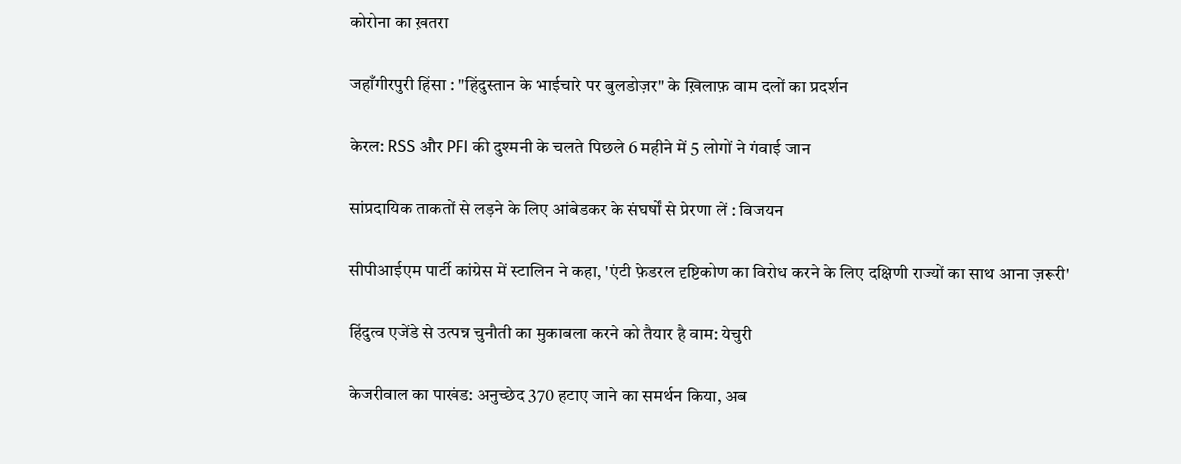कोरोना का ख़तरा

जहाँगीरपुरी हिंसा : "हिंदुस्तान के भाईचारे पर बुलडोज़र" के ख़िलाफ़ वाम दलों का प्रदर्शन

केरल: RSS और PFI की दुश्मनी के चलते पिछले 6 महीने में 5 लोगों ने गंवाई जान

सांप्रदायिक ताकतों से लड़ने के लिए आंबेडकर के संघर्षों से प्रेरणा लें : विजयन

सीपीआईएम पार्टी कांग्रेस में स्टालिन ने कहा, 'एंटी फ़ेडरल दृष्टिकोण का विरोध करने के लिए दक्षिणी राज्यों का साथ आना ज़रूरी'

हिंदुत्व एजेंडे से उत्पन्न चुनौती का मुकाबला करने को तैयार है वाम: येचुरी

केजरीवाल का पाखंड: अनुच्छेद 370 हटाए जाने का समर्थन किया, अब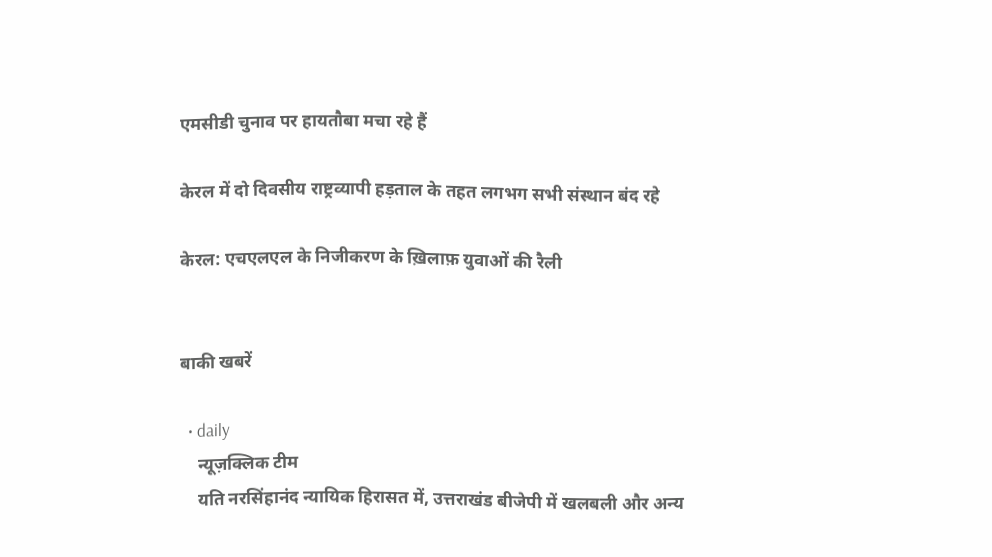एमसीडी चुनाव पर हायतौबा मचा रहे हैं

केरल में दो दिवसीय राष्ट्रव्यापी हड़ताल के तहत लगभग सभी संस्थान बंद रहे

केरल: एचएलएल के निजीकरण के ख़िलाफ़ युवाओं की रैली


बाकी खबरें

  • daily
    न्यूज़क्लिक टीम
    यति नरसिंहानंद न्यायिक हिरासत में, उत्तराखंड बीजेपी में खलबली और अन्य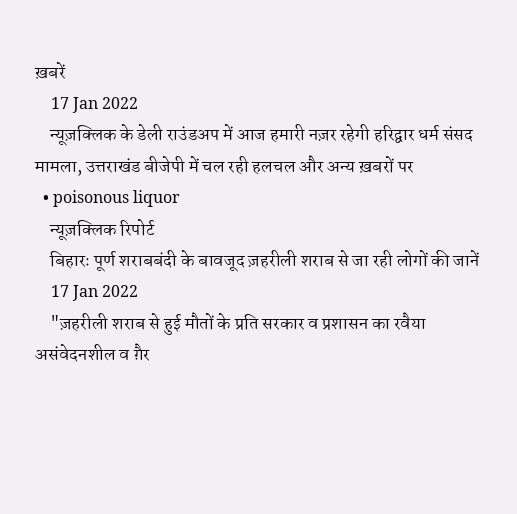ख़बरें
    17 Jan 2022
    न्यूज़क्लिक के डेली राउंडअप में आज हमारी नज़र रहेगी हरिद्वार धर्म संसद मामला, उत्तराखंड बीजेपी में चल रही हलचल और अन्य ख़बरों पर
  • poisonous liquor
    न्यूज़क्लिक रिपोर्ट
    बिहारः पूर्ण शराबबंदी के बावजूद ज़हरीली शराब से जा रही लोगों की जानें
    17 Jan 2022
    "ज़हरीली शराब से हुई मौतों के प्रति सरकार व प्रशासन का रवैया असंवेदनशील व ग़ैर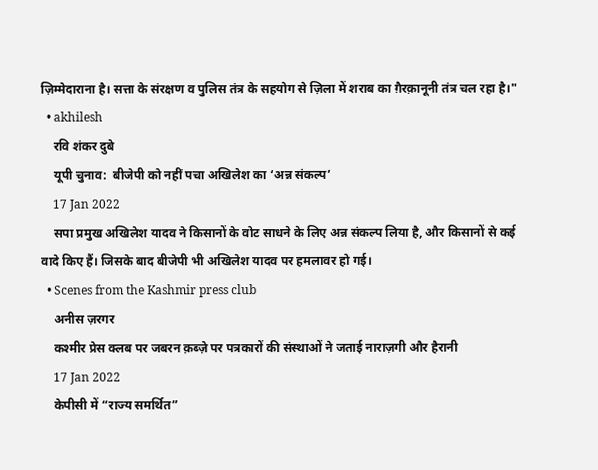ज़िम्मेदाराना है। सत्ता के संरक्षण व पुलिस तंत्र के सहयोग से ज़िला में शराब का ग़ैरक़ानूनी तंत्र चल रहा है।"
  • akhilesh
    रवि शंकर दुबे
    यूपी चुनाव:  बीजेपी को नहीं पचा अखिलेश का ‘अन्न संकल्प’
    17 Jan 2022
    सपा प्रमुख अखिलेश यादव ने किसानों के वोट साधने के लिए अन्न संकल्प लिया है, और किसानों से कई वादे किए हैं। जिसके बाद बीजेपी भी अखिलेश यादव पर हमलावर हो गई।
  • Scenes from the Kashmir press club
    अनीस ज़रगर
    कश्मीर प्रेस क्लब पर जबरन क़ब्ज़े पर पत्रकारों की संस्थाओं ने जताई नाराज़गी और हैरानी
    17 Jan 2022
    केपीसी में “राज्य समर्थित”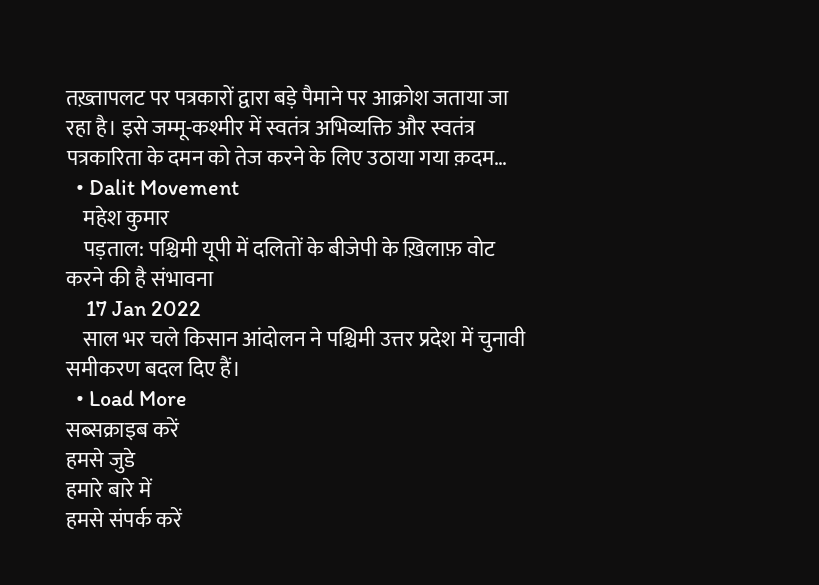तख़्तापलट पर पत्रकारों द्वारा बड़े पैमाने पर आक्रोश जताया जा रहा है। इसे जम्मू-कश्मीर में स्वतंत्र अभिव्यक्ति और स्वतंत्र पत्रकारिता के दमन को तेज करने के लिए उठाया गया क़दम…
  • Dalit Movement
    महेश कुमार
    पड़ताल: पश्चिमी यूपी में दलितों के बीजेपी के ख़िलाफ़ वोट करने की है संभावना
    17 Jan 2022
    साल भर चले किसान आंदोलन ने पश्चिमी उत्तर प्रदेश में चुनावी समीकरण बदल दिए हैं।
  • Load More
सब्सक्राइब करें
हमसे जुडे
हमारे बारे में
हमसे संपर्क करें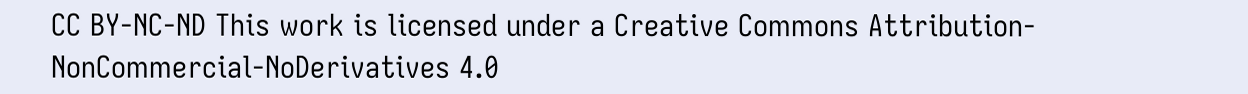CC BY-NC-ND This work is licensed under a Creative Commons Attribution-NonCommercial-NoDerivatives 4.0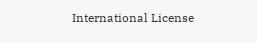International License